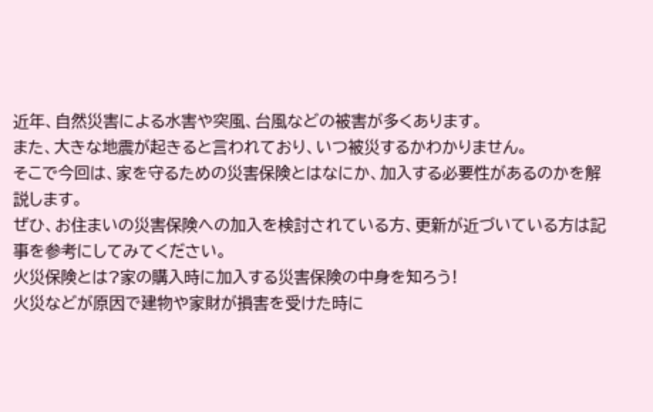近年、自然災害による水害や突風、台風などの被害が多くあります。
また、大きな地震が起きると言われており、いつ被災するかわかりません。
そこで今回は、家を守るための災害保険とはなにか、加入する必要性があるのかを解説します。
ぜひ、お住まいの災害保険への加入を検討されている方、更新が近づいている方は記事を参考にしてみてください。
火災保険とは?家の購入時に加入する災害保険の中身を知ろう!
火災などが原因で建物や家財が損害を受けた時に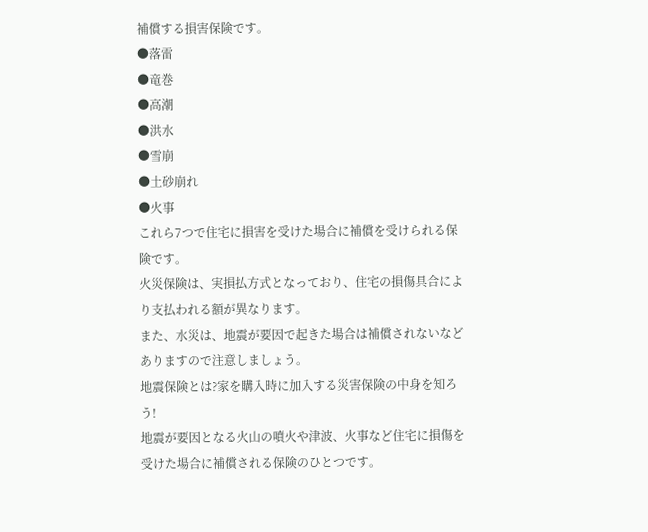補償する損害保険です。
●落雷
●竜巻
●高潮
●洪水
●雪崩
●土砂崩れ
●火事
これら7つで住宅に損害を受けた場合に補償を受けられる保険です。
火災保険は、実損払方式となっており、住宅の損傷具合により支払われる額が異なります。
また、水災は、地震が要因で起きた場合は補償されないなどありますので注意しましょう。
地震保険とは?家を購入時に加入する災害保険の中身を知ろう!
地震が要因となる火山の噴火や津波、火事など住宅に損傷を受けた場合に補償される保険のひとつです。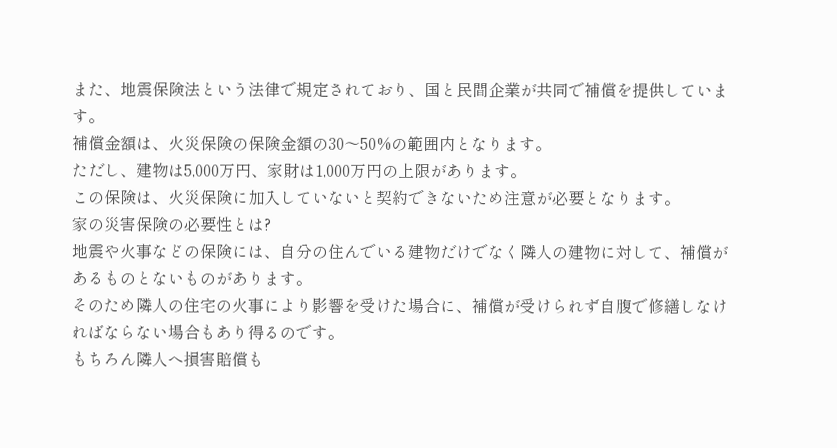また、地震保険法という法律で規定されており、国と民間企業が共同で補償を提供しています。
補償金額は、火災保険の保険金額の30〜50%の範囲内となります。
ただし、建物は5,000万円、家財は1,000万円の上限があります。
この保険は、火災保険に加入していないと契約できないため注意が必要となります。
家の災害保険の必要性とは?
地震や火事などの保険には、自分の住んでいる建物だけでなく隣人の建物に対して、補償があるものとないものがあります。
そのため隣人の住宅の火事により影響を受けた場合に、補償が受けられず自腹で修繕しなければならない場合もあり得るのです。
もちろん隣人へ損害賠償も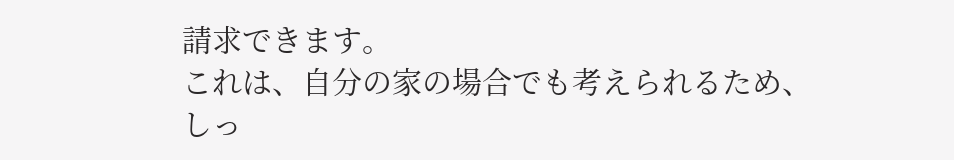請求できます。
これは、自分の家の場合でも考えられるため、しっ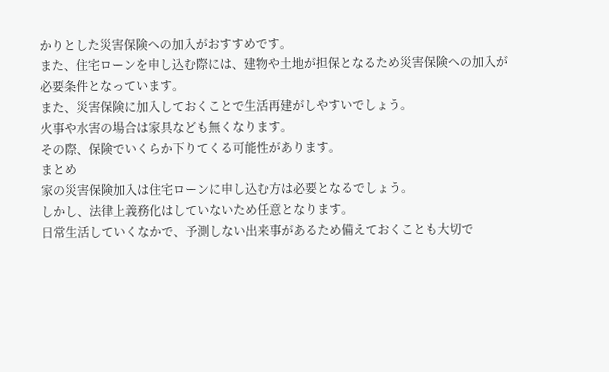かりとした災害保険への加入がおすすめです。
また、住宅ローンを申し込む際には、建物や土地が担保となるため災害保険への加入が必要条件となっています。
また、災害保険に加入しておくことで生活再建がしやすいでしょう。
火事や水害の場合は家具なども無くなります。
その際、保険でいくらか下りてくる可能性があります。
まとめ
家の災害保険加入は住宅ローンに申し込む方は必要となるでしょう。
しかし、法律上義務化はしていないため任意となります。
日常生活していくなかで、予測しない出来事があるため備えておくことも大切で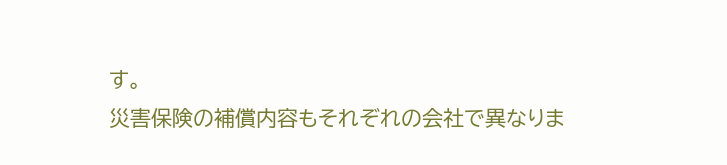す。
災害保険の補償内容もそれぞれの会社で異なりま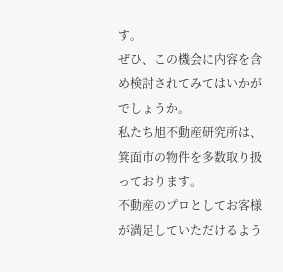す。
ぜひ、この機会に内容を含め検討されてみてはいかがでしょうか。
私たち旭不動産研究所は、箕面市の物件を多数取り扱っております。
不動産のプロとしてお客様が満足していただけるよう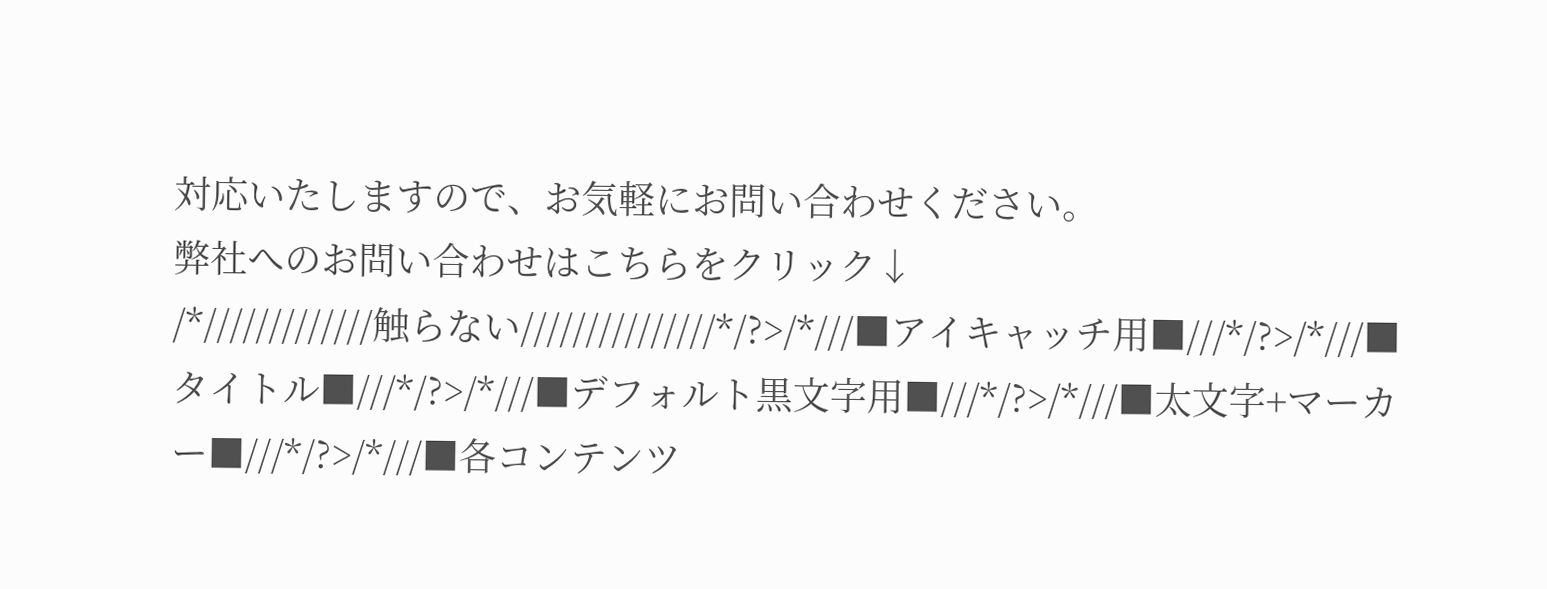対応いたしますので、お気軽にお問い合わせください。
弊社へのお問い合わせはこちらをクリック↓
/*/////////////触らない///////////////*/?>/*///■アイキャッチ用■///*/?>/*///■タイトル■///*/?>/*///■デフォルト黒文字用■///*/?>/*///■太文字+マーカー■///*/?>/*///■各コンテンツ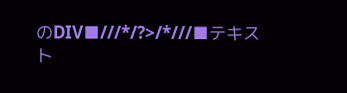のDIV■///*/?>/*///■テキスト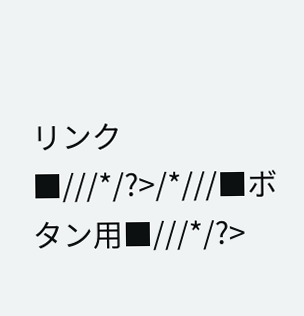リンク■///*/?>/*///■ボタン用■///*/?>